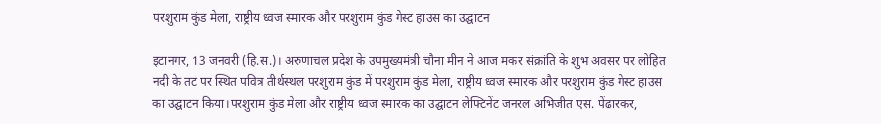परशुराम कुंड मेला, राष्ट्रीय ध्वज स्मारक और परशुराम कुंड गेस्ट हाउस का उद्घाटन

इटानगर, 13 जनवरी (हि.स.)। अरुणाचल प्रदेश के उपमुख्यमंत्री चौना मीन ने आज मकर संक्रांति के शुभ अवसर पर लोहित नदी के तट पर स्थित पवित्र तीर्थस्थल परशुराम कुंड में परशुराम कुंड मेला, राष्ट्रीय ध्वज स्मारक और परशुराम कुंड गेस्ट हाउस का उद्घाटन किया।परशुराम कुंड मेला और राष्ट्रीय ध्वज स्मारक का उद्घाटन लेफ्टिनेंट जनरल अभिजीत एस. पेंढारकर,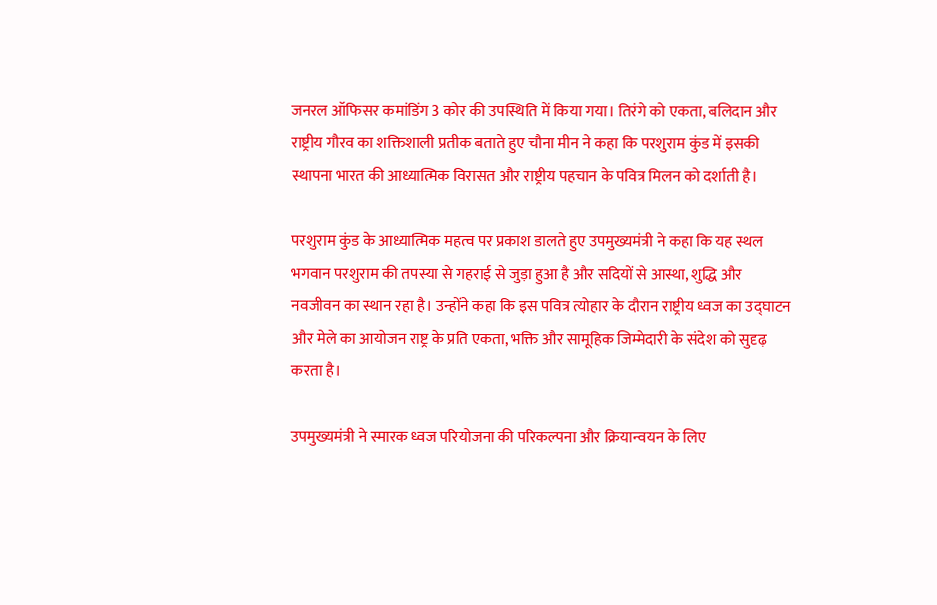जनरल ऑफिसर कमांडिंग 3 कोर की उपस्थिति में किया गया। तिरंगे को एकता, बलिदान और राष्ट्रीय गौरव का शक्तिशाली प्रतीक बताते हुए चौना मीन ने कहा कि परशुराम कुंड में इसकी स्थापना भारत की आध्यात्मिक विरासत और राष्ट्रीय पहचान के पवित्र मिलन को दर्शाती है।

परशुराम कुंड के आध्यात्मिक महत्व पर प्रकाश डालते हुए उपमुख्यमंत्री ने कहा कि यह स्थल भगवान परशुराम की तपस्या से गहराई से जुड़ा हुआ है और सदियों से आस्था, शुद्धि और नवजीवन का स्थान रहा है। उन्होंने कहा कि इस पवित्र त्योहार के दौरान राष्ट्रीय ध्वज का उद्घाटन और मेले का आयोजन राष्ट्र के प्रति एकता, भक्ति और सामूहिक जिम्मेदारी के संदेश को सुदृढ़ करता है।

उपमुख्यमंत्री ने स्मारक ध्वज परियोजना की परिकल्पना और क्रियान्वयन के लिए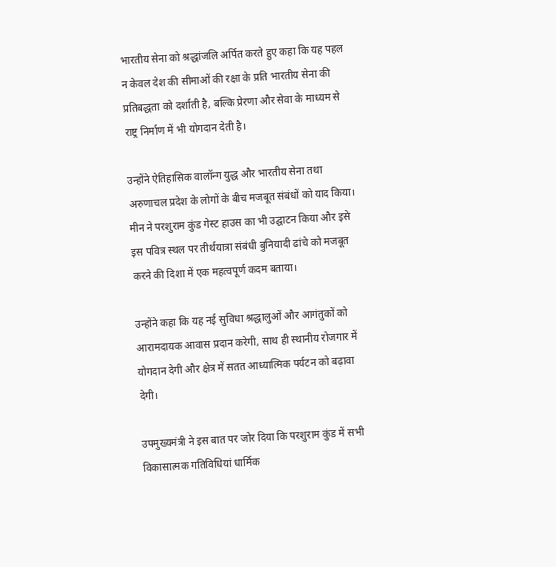भारतीय सेना को श्रद्धांजलि अर्पित करते हुए कहा कि यह पहल न केवल देश की सीमाओं की रक्षा के प्रति भारतीय सेना की प्रतिबद्धता को दर्शाती है, बल्कि प्रेरणा और सेवा के माध्यम से राष्ट्र निर्माण में भी योगदान देती है।

उन्होंने ऐतिहासिक वालॉन्ग युद्ध और भारतीय सेना तथा अरुणाचल प्रदेश के लोगों के बीच मजबूत संबंधों को याद किया। मीन ने परशुराम कुंड गेस्ट हाउस का भी उद्घाटन किया और इसे इस पवित्र स्थल पर तीर्थयात्रा संबंधी बुनियादी ढांचे को मजबूत करने की दिशा में एक महत्वपूर्ण कदम बताया।

उन्होंने कहा कि यह नई सुविधा श्रद्धालुओं और आगंतुकों को आरामदायक आवास प्रदान करेगी, साथ ही स्थानीय रोजगार में योगदान देगी और क्षेत्र में सतत आध्यात्मिक पर्यटन को बढ़ावा देगी।

उपमुख्यमंत्री ने इस बात पर जोर दिया कि परशुराम कुंड में सभी विकासात्मक गतिविधियां धार्मिक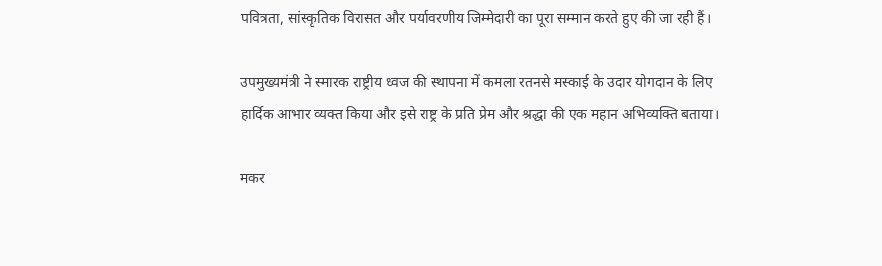पवित्रता, सांस्कृतिक विरासत और पर्यावरणीय जिम्मेदारी का पूरा सम्मान करते हुए की जा रही हैं।

उपमुख्यमंत्री ने स्मारक राष्ट्रीय ध्वज की स्थापना में कमला रतनसे मस्काई के उदार योगदान के लिए हार्दिक आभार व्यक्त किया और इसे राष्ट्र के प्रति प्रेम और श्रद्धा की एक महान अभिव्यक्ति बताया।

मकर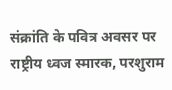संक्रांति के पवित्र अवसर पर राष्ट्रीय ध्वज स्मारक, परशुराम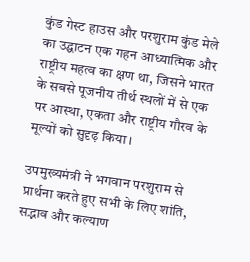कुंड गेस्ट हाउस और परशुराम कुंड मेले का उद्घाटन एक गहन आध्यात्मिक और राष्ट्रीय महत्व का क्षण था, जिसने भारत के सबसे पूजनीय तीर्थ स्थलों में से एक पर आस्था, एकता और राष्ट्रीय गौरव के मूल्यों को सुदृढ़ किया।

उपमुख्यमंत्री ने भगवान परशुराम से प्रार्थना करते हुए सभी के लिए शांति, सद्भाव और कल्याण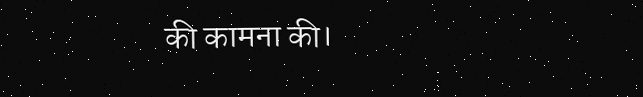की कामना की।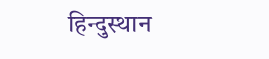हिन्दुस्थान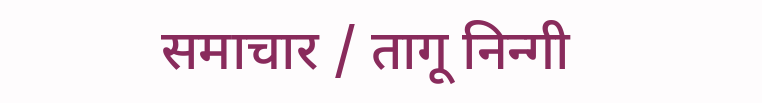समाचार / तागू निन्गी